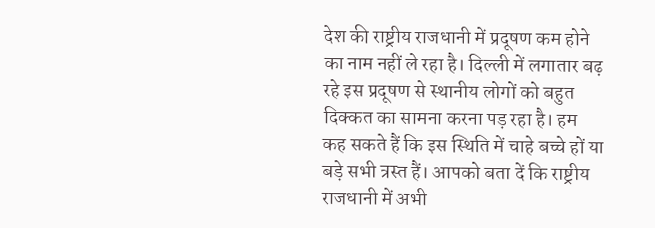देश की राष्ट्रीय राजधानी में प्रदूषण कम होने का नाम नहीं ले रहा है। दिल्ली में लगातार बढ़ रहे इस प्रदूषण से स्थानीय लोगों को बहुत दिक्कत का सामना करना पड़ रहा है। हम कह सकते हैं कि इस स्थिति में चाहे बच्चे हों या बड़े सभी त्रस्त हैं। आपको बता दें कि राष्ट्रीय राजधानी में अभी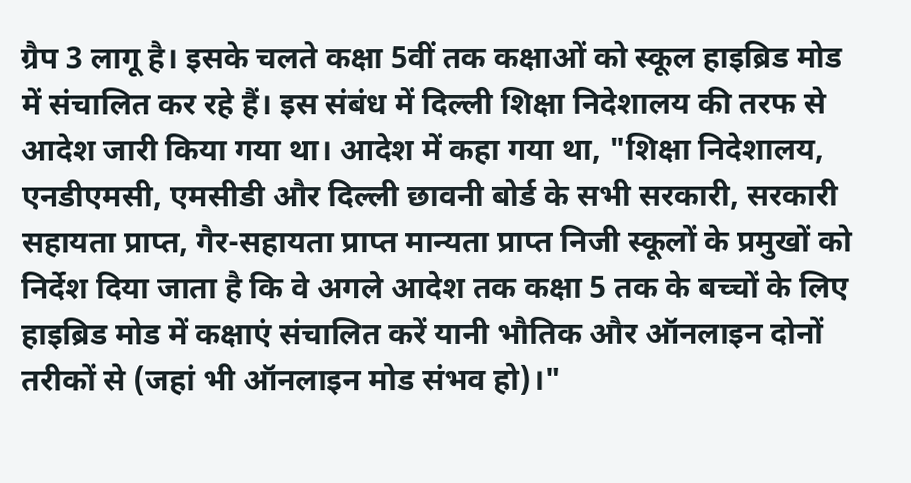ग्रैप 3 लागू है। इसके चलते कक्षा 5वीं तक कक्षाओं को स्कूल हाइब्रिड मोड में संचालित कर रहे हैं। इस संबंध में दिल्ली शिक्षा निदेशालय की तरफ से आदेश जारी किया गया था। आदेश में कहा गया था, "शिक्षा निदेशालय, एनडीएमसी, एमसीडी और दिल्ली छावनी बोर्ड के सभी सरकारी, सरकारी सहायता प्राप्त, गैर-सहायता प्राप्त मान्यता प्राप्त निजी स्कूलों के प्रमुखों को निर्देश दिया जाता है कि वे अगले आदेश तक कक्षा 5 तक के बच्चों के लिए हाइब्रिड मोड में कक्षाएं संचालित करें यानी भौतिक और ऑनलाइन दोनों तरीकों से (जहां भी ऑनलाइन मोड संभव हो)।"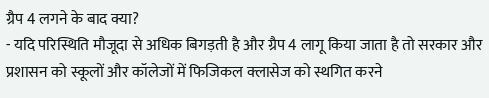ग्रैप 4 लगने के बाद क्या?
- यदि परिस्थिति मौजूदा से अधिक बिगड़ती है और ग्रैप 4 लागू किया जाता है तो सरकार और प्रशासन को स्कूलों और कॉलेजों में फिजिकल क्लासेज को स्थगित करने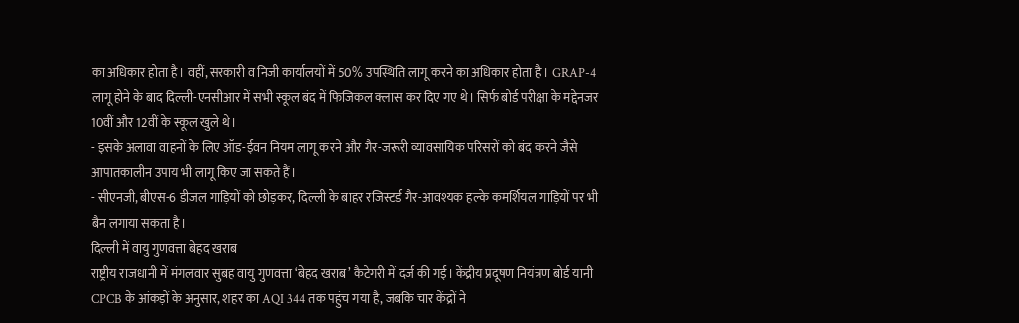का अधिकार होता है। वहीं, सरकारी व निजी कार्यालयों में 50% उपस्थिति लागू करने का अधिकार होता है। GRAP-4 लागू होने के बाद दिल्ली-एनसीआर में सभी स्कूल बंद में फिजिकल क्लास कर दिए गए थे। सिर्फ बोर्ड परीक्षा के मद्देनजर 10वीं और 12वीं के स्कूल खुले थे।
- इसके अलावा वाहनों के लिए ऑड-ईवन नियम लागू करने और गैर-जरूरी व्यावसायिक परिसरों को बंद करने जैसे आपातकालीन उपाय भी लागू किए जा सकते हैं।
- सीएनजी, बीएस-6 डीजल गाड़ियों को छोड़कर, दिल्ली के बाहर रजिस्टर्ड गैर-आवश्यक हल्के कमर्शियल गाड़ियों पर भी बैन लगाया सकता है।
दिल्ली में वायु गुणवत्ता बेहद खराब
राष्ट्रीय राजधानी में मंगलवार सुबह वायु गुणवत्ता ‘बेहद खराब’ कैटेगरी में दर्ज की गई। केंद्रीय प्रदूषण नियंत्रण बोर्ड यानी CPCB के आंकड़ों के अनुसार, शहर का AQI 344 तक पहुंच गया है, जबकि चार केंद्रों ने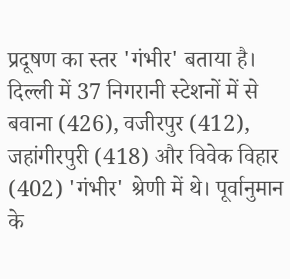प्रदूषण का स्तर 'गंभीर' बताया है। दिल्ली में 37 निगरानी स्टेशनों में से बवाना (426), वजीरपुर (412), जहांगीरपुरी (418) और विवेक विहार (402) 'गंभीर' श्रेणी में थे। पूर्वानुमान के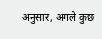अनुसार, अगले कुछ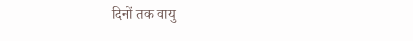दिनों तक वायु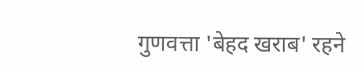गुणवत्ता 'बेहद खराब' रहने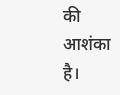की आशंका है।